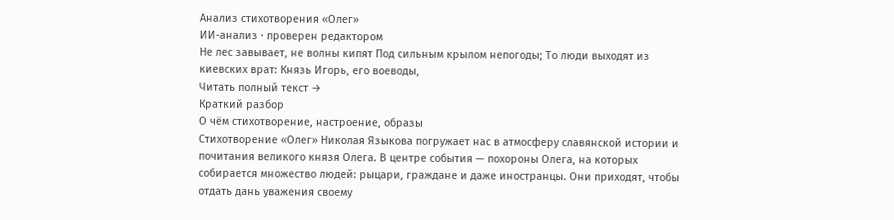Анализ стихотворения «Олег»
ИИ-анализ · проверен редактором
Не лес завывает, не волны кипят Под сильным крылом непогоды; То люди выходят из киевских врат: Князь Игорь, его воеводы,
Читать полный текст →
Краткий разбор
О чём стихотворение, настроение, образы
Стихотворение «Олег» Николая Языкова погружает нас в атмосферу славянской истории и почитания великого князя Олега. В центре события — похороны Олега, на которых собирается множество людей: рыцари, граждане и даже иностранцы. Они приходят, чтобы отдать дань уважения своему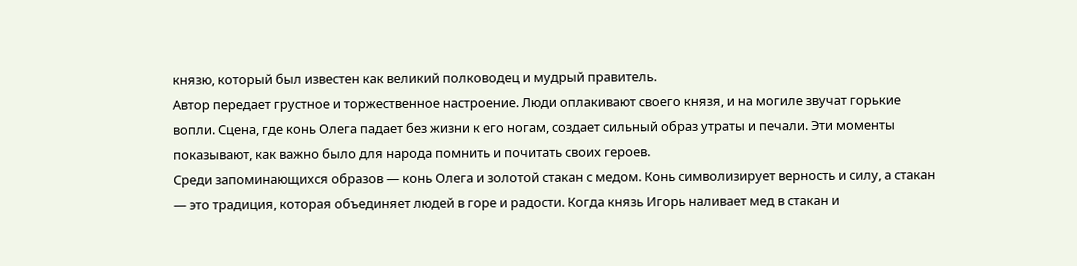князю, который был известен как великий полководец и мудрый правитель.
Автор передает грустное и торжественное настроение. Люди оплакивают своего князя, и на могиле звучат горькие вопли. Сцена, где конь Олега падает без жизни к его ногам, создает сильный образ утраты и печали. Эти моменты показывают, как важно было для народа помнить и почитать своих героев.
Среди запоминающихся образов — конь Олега и золотой стакан с медом. Конь символизирует верность и силу, а стакан — это традиция, которая объединяет людей в горе и радости. Когда князь Игорь наливает мед в стакан и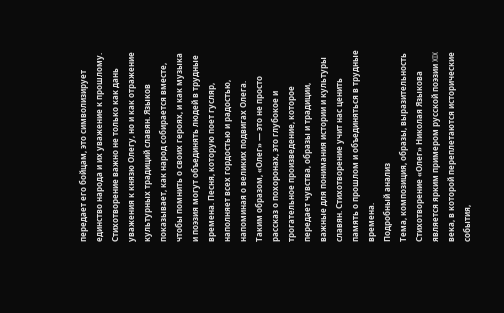передает его бойцам, это символизирует единство народа и их уважение к прошлому.
Стихотворение важно не только как дань уважения к князю Олегу, но и как отражение культурных традиций славян. Языков показывает, как народ собирается вместе, чтобы помнить о своих героях, и как музыка и поэзия могут объединять людей в трудные времена. Песня, которую поет гусляр, наполняет всех гордостью и радостью, напоминая о великих подвигах Олега.
Таким образом, «Олег» — это не просто рассказ о похоронах, это глубокое и трогательное произведение, которое передает чувства, образы и традиции, важные для понимания истории и культуры славян. Стихотворение учит нас ценить память о прошлом и объединяться в трудные времена.
Подробный анализ
Тема, композиция, образы, выразительность
Стихотворение «Олег» Николая Языкова является ярким примером русской поэзии XIX века, в которой переплетаются исторические события,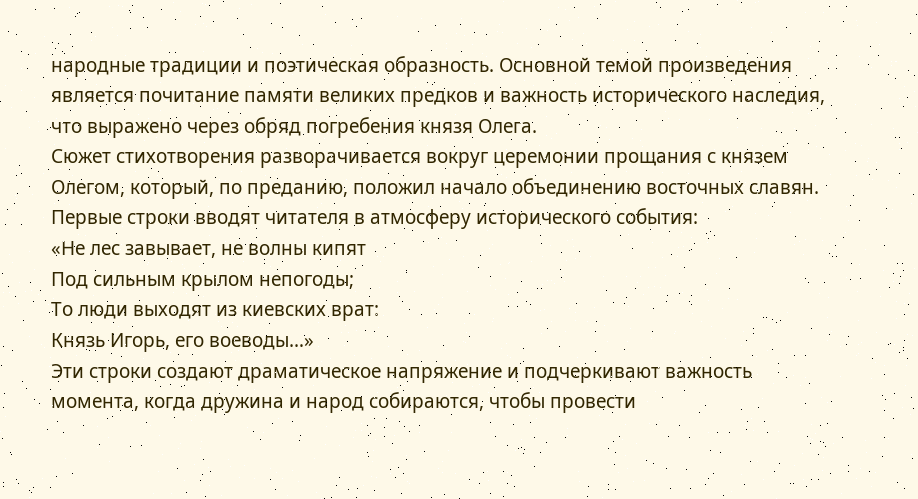народные традиции и поэтическая образность. Основной темой произведения является почитание памяти великих предков и важность исторического наследия, что выражено через обряд погребения князя Олега.
Сюжет стихотворения разворачивается вокруг церемонии прощания с князем Олегом, который, по преданию, положил начало объединению восточных славян. Первые строки вводят читателя в атмосферу исторического события:
«Не лес завывает, не волны кипят
Под сильным крылом непогоды;
То люди выходят из киевских врат:
Князь Игорь, его воеводы…»
Эти строки создают драматическое напряжение и подчеркивают важность момента, когда дружина и народ собираются, чтобы провести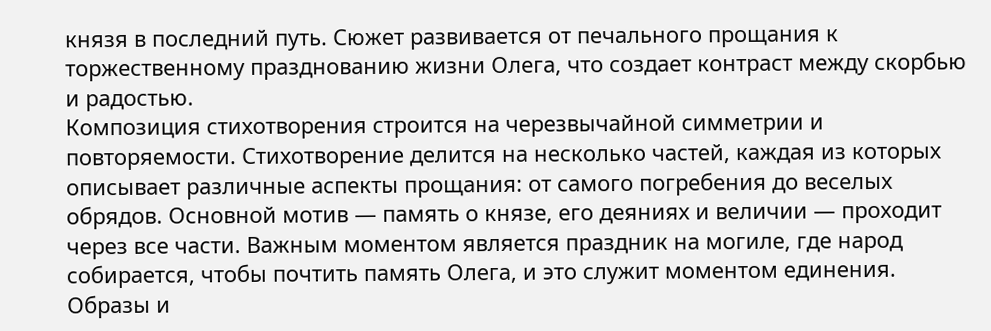князя в последний путь. Сюжет развивается от печального прощания к торжественному празднованию жизни Олега, что создает контраст между скорбью и радостью.
Композиция стихотворения строится на черезвычайной симметрии и повторяемости. Стихотворение делится на несколько частей, каждая из которых описывает различные аспекты прощания: от самого погребения до веселых обрядов. Основной мотив — память о князе, его деяниях и величии — проходит через все части. Важным моментом является праздник на могиле, где народ собирается, чтобы почтить память Олега, и это служит моментом единения.
Образы и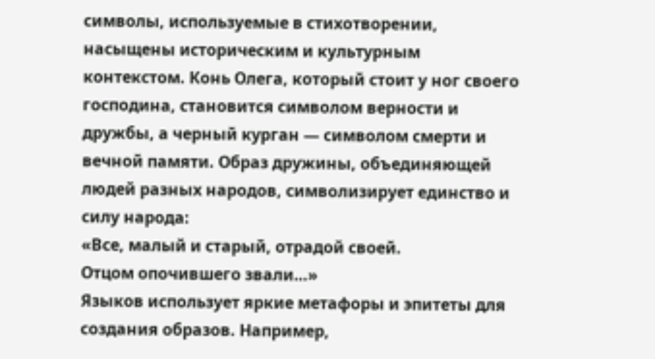символы, используемые в стихотворении, насыщены историческим и культурным контекстом. Конь Олега, который стоит у ног своего господина, становится символом верности и дружбы, а черный курган — символом смерти и вечной памяти. Образ дружины, объединяющей людей разных народов, символизирует единство и силу народа:
«Все, малый и старый, отрадой своей.
Отцом опочившего звали…»
Языков использует яркие метафоры и эпитеты для создания образов. Например,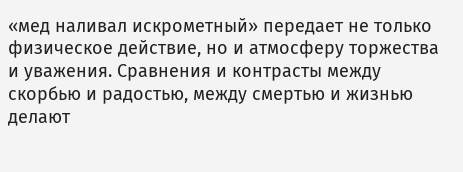«мед наливал искрометный» передает не только физическое действие, но и атмосферу торжества и уважения. Сравнения и контрасты между скорбью и радостью, между смертью и жизнью делают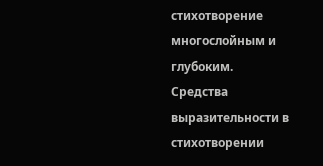стихотворение многослойным и глубоким.
Средства выразительности в стихотворении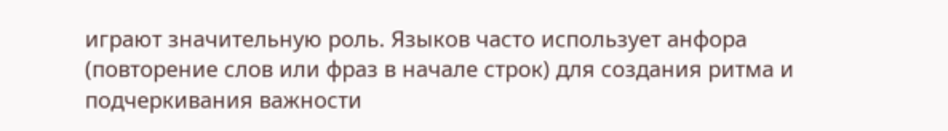играют значительную роль. Языков часто использует анфора (повторение слов или фраз в начале строк) для создания ритма и подчеркивания важности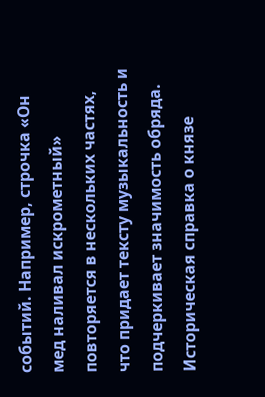событий. Например, строчка «Он мед наливал искрометный» повторяется в нескольких частях, что придает тексту музыкальность и подчеркивает значимость обряда.
Историческая справка о князе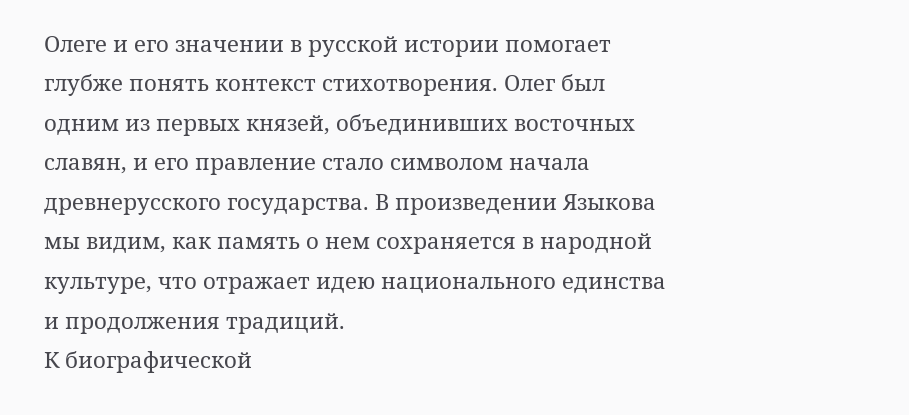Олеге и его значении в русской истории помогает глубже понять контекст стихотворения. Олег был одним из первых князей, объединивших восточных славян, и его правление стало символом начала древнерусского государства. В произведении Языкова мы видим, как память о нем сохраняется в народной культуре, что отражает идею национального единства и продолжения традиций.
К биографической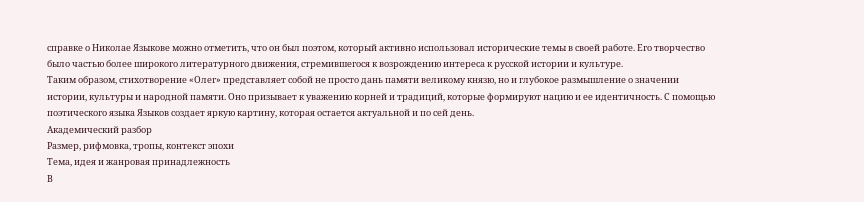справке о Николае Языкове можно отметить, что он был поэтом, который активно использовал исторические темы в своей работе. Его творчество было частью более широкого литературного движения, стремившегося к возрождению интереса к русской истории и культуре.
Таким образом, стихотворение «Олег» представляет собой не просто дань памяти великому князю, но и глубокое размышление о значении истории, культуры и народной памяти. Оно призывает к уважению корней и традиций, которые формируют нацию и ее идентичность. С помощью поэтического языка Языков создает яркую картину, которая остается актуальной и по сей день.
Академический разбор
Размер, рифмовка, тропы, контекст эпохи
Тема, идея и жанровая принадлежность
В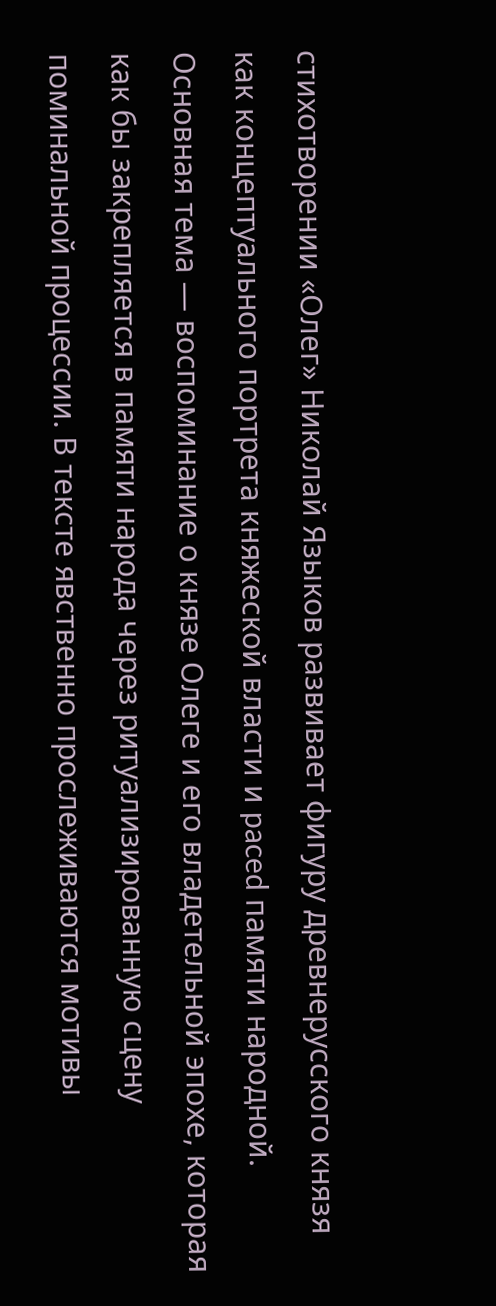стихотворении «Олег» Николай Языков развивает фигуру древнерусского князя как концептуального портрета княжеской власти и paced памяти народной. Основная тема — воспоминание о князе Олеге и его владетельной эпохе, которая как бы закрепляется в памяти народа через ритуализированную сцену поминальной процессии. В тексте явственно прослеживаются мотивы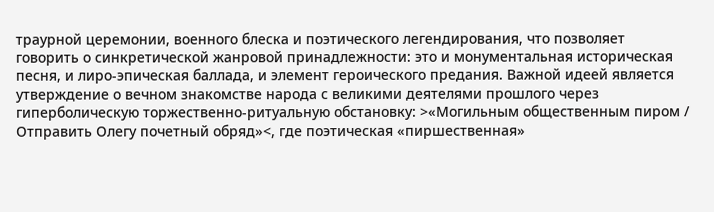траурной церемонии, военного блеска и поэтического легендирования, что позволяет говорить о синкретической жанровой принадлежности: это и монументальная историческая песня, и лиро-эпическая баллада, и элемент героического предания. Важной идеей является утверждение о вечном знакомстве народа с великими деятелями прошлого через гиперболическую торжественно-ритуальную обстановку: >«Могильным общественным пиром / Отправить Олегу почетный обряд»<, где поэтическая «пиршественная»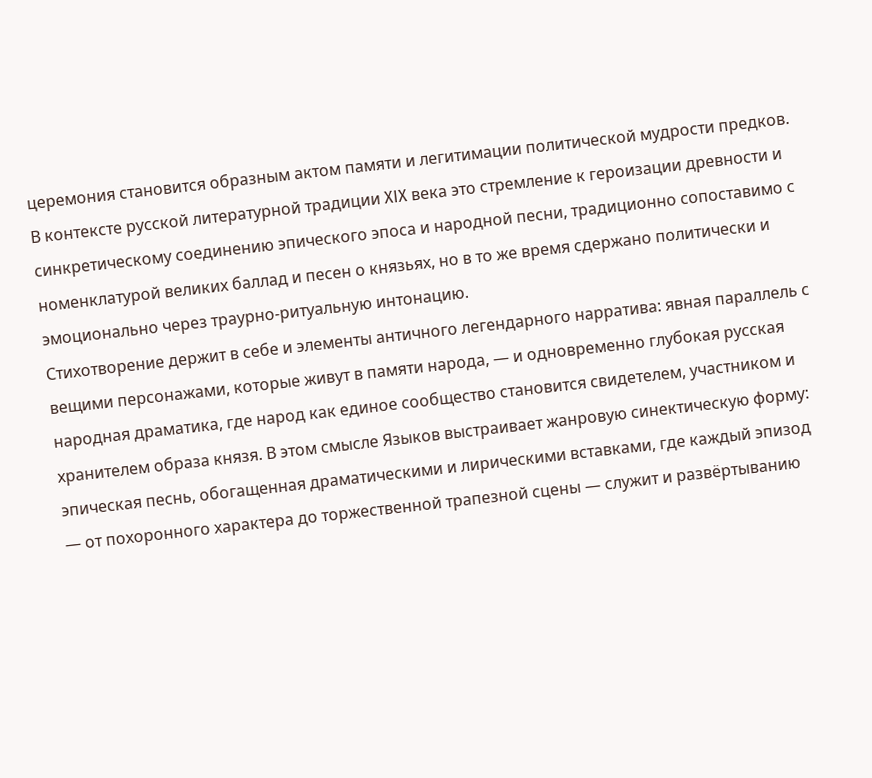церемония становится образным актом памяти и легитимации политической мудрости предков. В контексте русской литературной традиции XIX века это стремление к героизации древности и синкретическому соединению эпического эпоса и народной песни, традиционно сопоставимо с номенклатурой великих баллад и песен о князьях, но в то же время сдержано политически и эмоционально через траурно-ритуальную интонацию.
Стихотворение держит в себе и элементы античного легендарного нарратива: явная параллель с вещими персонажами, которые живут в памяти народа, — и одновременно глубокая русская народная драматика, где народ как единое сообщество становится свидетелем, участником и хранителем образа князя. В этом смысле Языков выстраивает жанровую синектическую форму: эпическая песнь, обогащенная драматическими и лирическими вставками, где каждый эпизод — от похоронного характера до торжественной трапезной сцены — служит и развёртыванию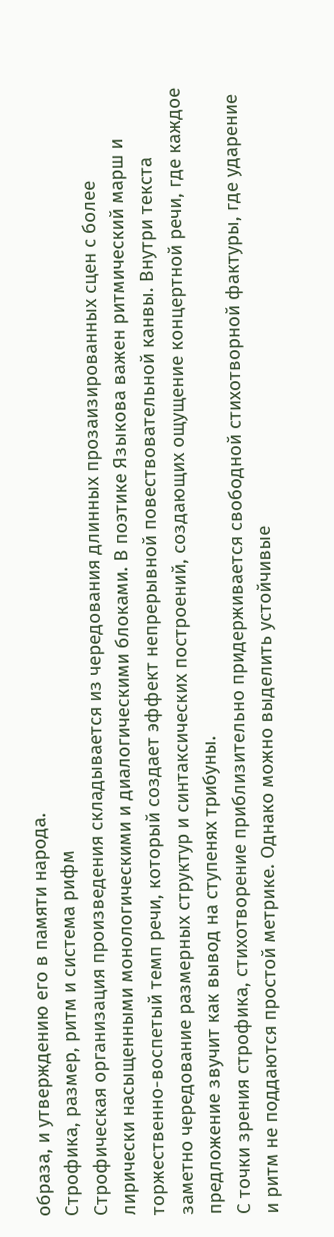образа, и утверждению его в памяти народа.
Строфика, размер, ритм и система рифм
Строфическая организация произведения складывается из чередования длинных прозаизированных сцен с более лирически насыщенными монологическими и диалогическими блоками. В поэтике Языкова важен ритмический марш и торжественно-воспетый темп речи, который создает эффект непрерывной повествовательной канвы. Внутри текста заметно чередование размерных структур и синтаксических построений, создающих ощущение концертной речи, где каждое предложение звучит как вывод на ступенях трибуны.
С точки зрения строфика, стихотворение приблизительно придерживается свободной стихотворной фактуры, где ударение и ритм не поддаются простой метрике. Однако можно выделить устойчивые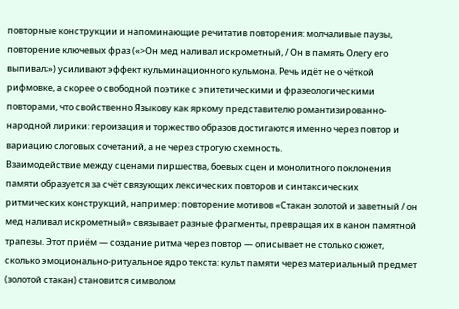повторные конструкции и напоминающие речитатив повторения: молчаливые паузы, повторение ключевых фраз («>Он мед наливал искрометный, / Он в память Олегу его выпивал;») усиливают эффект кульминационного кульмона. Речь идёт не о чёткой рифмовке, а скорее о свободной поэтике с эпитетическими и фразеологическими повторами, что свойственно Языкову как яркому представителю романтизированно-народной лирики: героизация и торжество образов достигаются именно через повтор и вариацию слоговых сочетаний, а не через строгую схемность.
Взаимодействие между сценами пиршества, боевых сцен и монолитного поклонения памяти образуется за счёт связующих лексических повторов и синтаксических ритмических конструкций, например: повторение мотивов «Стакан золотой и заветный / он мед наливал искрометный» связывает разные фрагменты, превращая их в канон памятной трапезы. Этот приём — создание ритма через повтор — описывает не столько сюжет, сколько эмоционально-ритуальное ядро текста: культ памяти через материальный предмет (золотой стакан) становится символом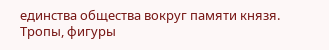единства общества вокруг памяти князя.
Тропы, фигуры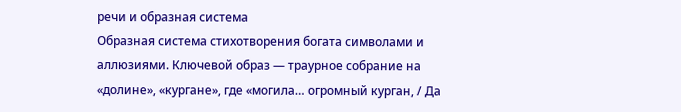речи и образная система
Образная система стихотворения богата символами и аллюзиями. Ключевой образ — траурное собрание на «долине», «кургане», где «могила… огромный курган, / Да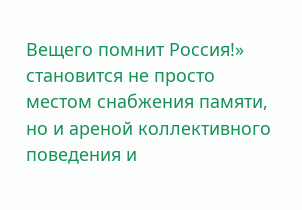Вещего помнит Россия!» становится не просто местом снабжения памяти, но и ареной коллективного поведения и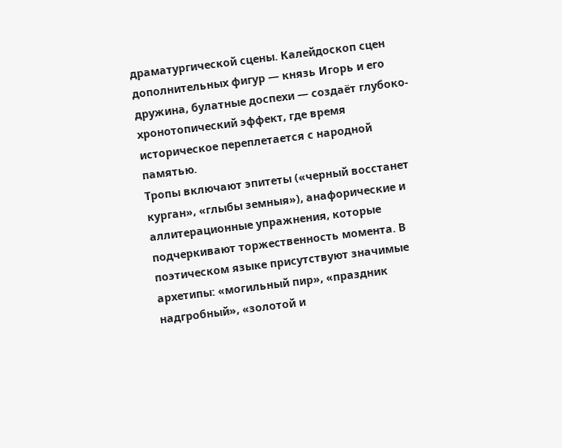драматургической сцены. Калейдоскоп сцен дополнительных фигур — князь Игорь и его дружина, булатные доспехи — создаёт глубоко-хронотопический эффект, где время историческое переплетается с народной памятью.
Тропы включают эпитеты («черный восстанет курган», «глыбы земныя»), анафорические и аллитерационные упражнения, которые подчеркивают торжественность момента. В поэтическом языке присутствуют значимые архетипы: «могильный пир», «праздник надгробный», «золотой и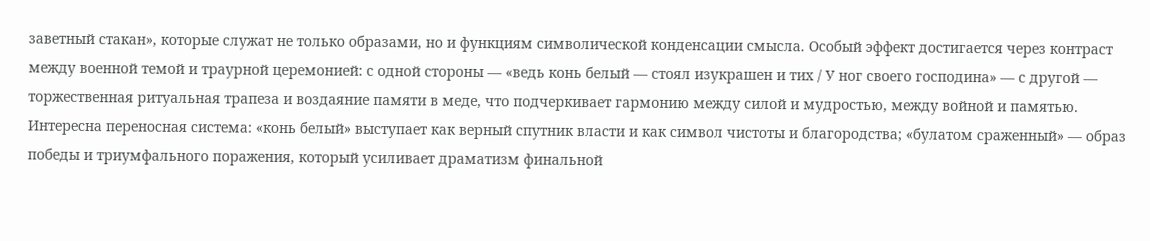заветный стакан», которые служат не только образами, но и функциям символической конденсации смысла. Особый эффект достигается через контраст между военной темой и траурной церемонией: с одной стороны — «ведь конь белый — стоял изукрашен и тих / У ног своего господина» — с другой — торжественная ритуальная трапеза и воздаяние памяти в меде, что подчеркивает гармонию между силой и мудростью, между войной и памятью.
Интересна переносная система: «конь белый» выступает как верный спутник власти и как символ чистоты и благородства; «булатом сраженный» — образ победы и триумфального поражения, который усиливает драматизм финальной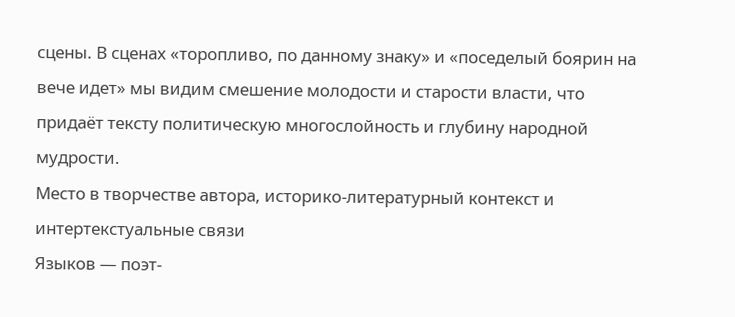сцены. В сценах «торопливо, по данному знаку» и «поседелый боярин на вече идет» мы видим смешение молодости и старости власти, что придаёт тексту политическую многослойность и глубину народной мудрости.
Место в творчестве автора, историко-литературный контекст и интертекстуальные связи
Языков — поэт-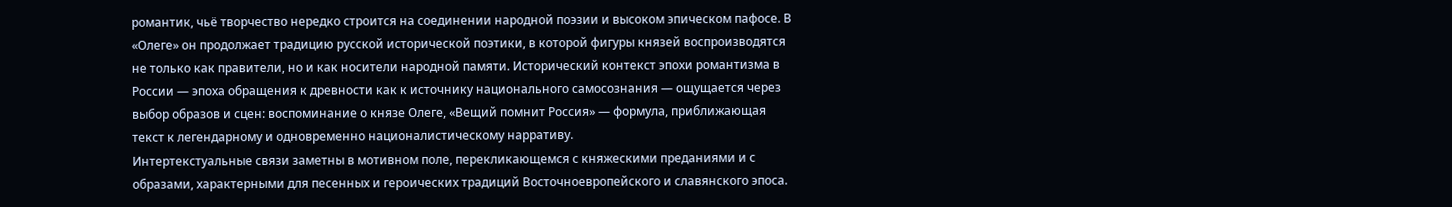романтик, чьё творчество нередко строится на соединении народной поэзии и высоком эпическом пафосе. В «Олеге» он продолжает традицию русской исторической поэтики, в которой фигуры князей воспроизводятся не только как правители, но и как носители народной памяти. Исторический контекст эпохи романтизма в России — эпоха обращения к древности как к источнику национального самосознания — ощущается через выбор образов и сцен: воспоминание о князе Олеге, «Вещий помнит Россия» — формула, приближающая текст к легендарному и одновременно националистическому нарративу.
Интертекстуальные связи заметны в мотивном поле, перекликающемся с княжескими преданиями и с образами, характерными для песенных и героических традиций Восточноевропейского и славянского эпоса.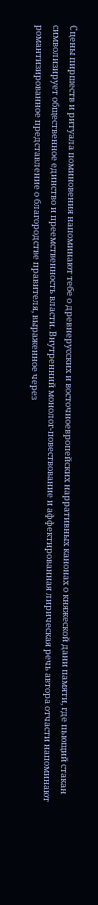Сцены пиршеств и ритуала поминовения напоминают тебе о древнерусских и восточноевропейских нарративных канонах о княжеской дани памяти, где пьющий стакан символизирует общественное единство и преемственность власти. Внутренний монолог-повествование и аффектированная лирическая речь автора отчасти напоминают романтизированное представление о благородстве правителя, выраженное через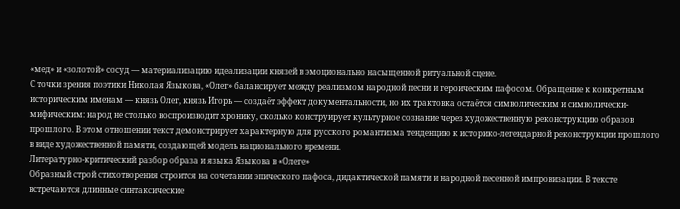«мед» и «золотой» сосуд — материализацию идеализации князей в эмоционально насыщенной ритуальной сцене.
С точки зрения поэтики Николая Языкова, «Олег» балансирует между реализмом народной песни и героическим пафосом. Обращение к конкретным историческим именам — князь Олег, князь Игорь — создаёт эффект документальности, но их трактовка остаётся символическим и символически-мифическим: народ не столько воспроизводит хронику, сколько конструирует культурное сознание через художественную реконструкцию образов прошлого. В этом отношении текст демонстрирует характерную для русского романтизма тенденцию к историко-легендарной реконструкции прошлого в виде художественной памяти, создающей модель национального времени.
Литературно-критический разбор образа и языка Языкова в «Олеге»
Образный строй стихотворения строится на сочетании эпического пафоса, дидактической памяти и народной песенной импровизации. В тексте встречаются длинные синтаксические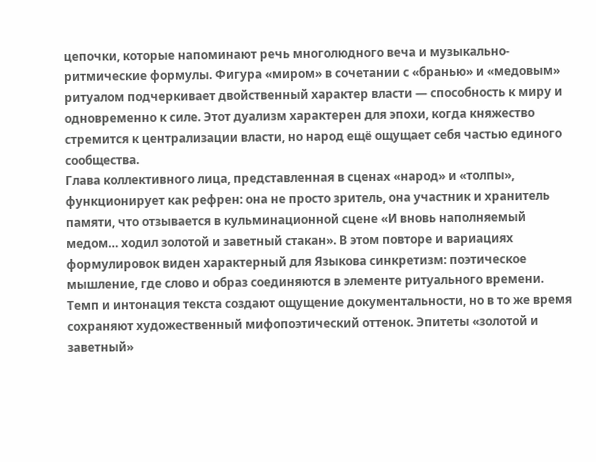цепочки, которые напоминают речь многолюдного веча и музыкально-ритмические формулы. Фигура «миром» в сочетании с «бранью» и «медовым» ритуалом подчеркивает двойственный характер власти — способность к миру и одновременно к силе. Этот дуализм характерен для эпохи, когда княжество стремится к централизации власти, но народ ещё ощущает себя частью единого сообщества.
Глава коллективного лица, представленная в сценах «народ» и «толпы», функционирует как рефрен: она не просто зритель, она участник и хранитель памяти, что отзывается в кульминационной сцене «И вновь наполняемый медом… ходил золотой и заветный стакан». В этом повторе и вариациях формулировок виден характерный для Языкова синкретизм: поэтическое мышление, где слово и образ соединяются в элементе ритуального времени.
Темп и интонация текста создают ощущение документальности, но в то же время сохраняют художественный мифопоэтический оттенок. Эпитеты «золотой и заветный»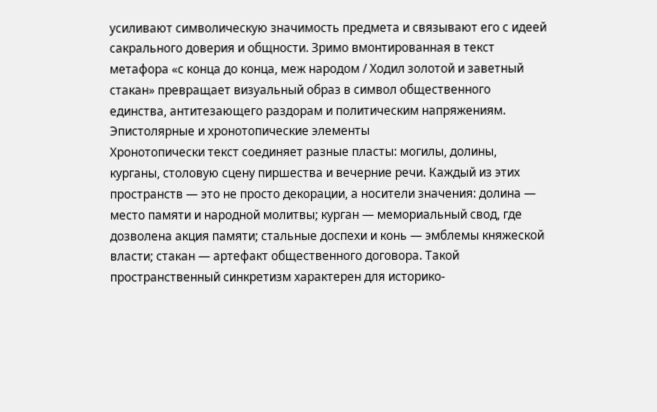усиливают символическую значимость предмета и связывают его с идеей сакрального доверия и общности. Зримо вмонтированная в текст метафора «с конца до конца, меж народом / Ходил золотой и заветный стакан» превращает визуальный образ в символ общественного единства, антитезающего раздорам и политическим напряжениям.
Эпистолярные и хронотопические элементы
Хронотопически текст соединяет разные пласты: могилы, долины, курганы, столовую сцену пиршества и вечерние речи. Каждый из этих пространств — это не просто декорации, а носители значения: долина — место памяти и народной молитвы; курган — мемориальный свод, где дозволена акция памяти; стальные доспехи и конь — эмблемы княжеской власти; стакан — артефакт общественного договора. Такой пространственный синкретизм характерен для историко-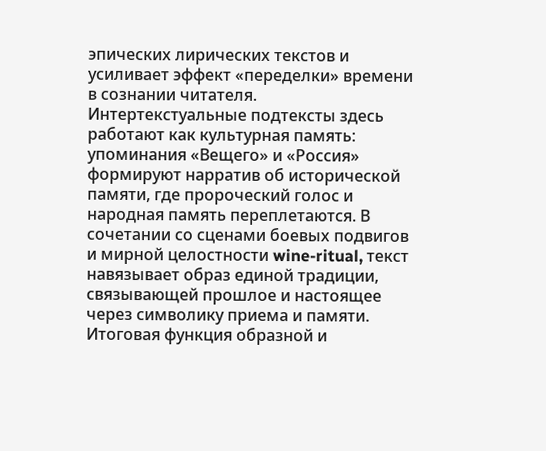эпических лирических текстов и усиливает эффект «переделки» времени в сознании читателя.
Интертекстуальные подтексты здесь работают как культурная память: упоминания «Вещего» и «Россия» формируют нарратив об исторической памяти, где пророческий голос и народная память переплетаются. В сочетании со сценами боевых подвигов и мирной целостности wine-ritual, текст навязывает образ единой традиции, связывающей прошлое и настоящее через символику приема и памяти.
Итоговая функция образной и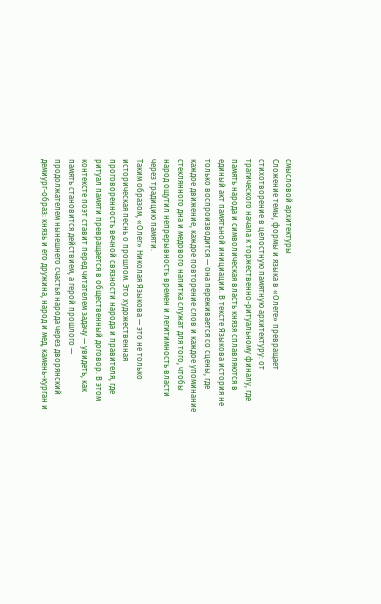смысловой архитектуры
Сложение темы, формы и языка в «Олеге» превращает стихотворение в целостную памятную архитектуру: от трагического начала к торжественно-ритуальному финалу, где память народа и символическая власть князя сплавляются в единый акт памятьной инициации. В тексте Языкова история не только воспроизводится — она переживается со сцены, где каждое движение, каждое повторение слов и каждое упоминание стеклянного дна и медового напитка служат для того, чтобы народ ощутил непрерывность времен и легитимность власти через традицию памяти.
Таким образом, «Олег» Николая Языкова — это не только историческая песнь о прошлом. Это художественная проговоренность вечной связности народа и правителя, где ритуал памяти превращается в общественный договор. В этом контексте поэт ставит перед читателем задачу — увидеть, как память становится действием, а герой прошлого — продолжателем нынешнего счастья народа через дворянский демиург-образ: князь и его дружина, народ и мед, камень-курган и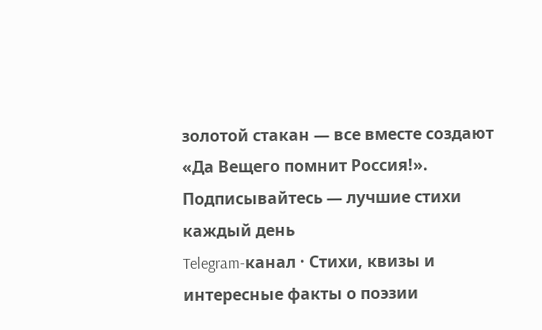золотой стакан — все вместе создают «Да Вещего помнит Россия!».
Подписывайтесь — лучшие стихи каждый день
Telegram-канал · Стихи, квизы и интересные факты о поэзии